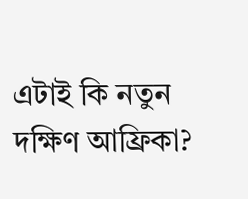এটাই কি নতুন দক্ষিণ আফ্রিকা?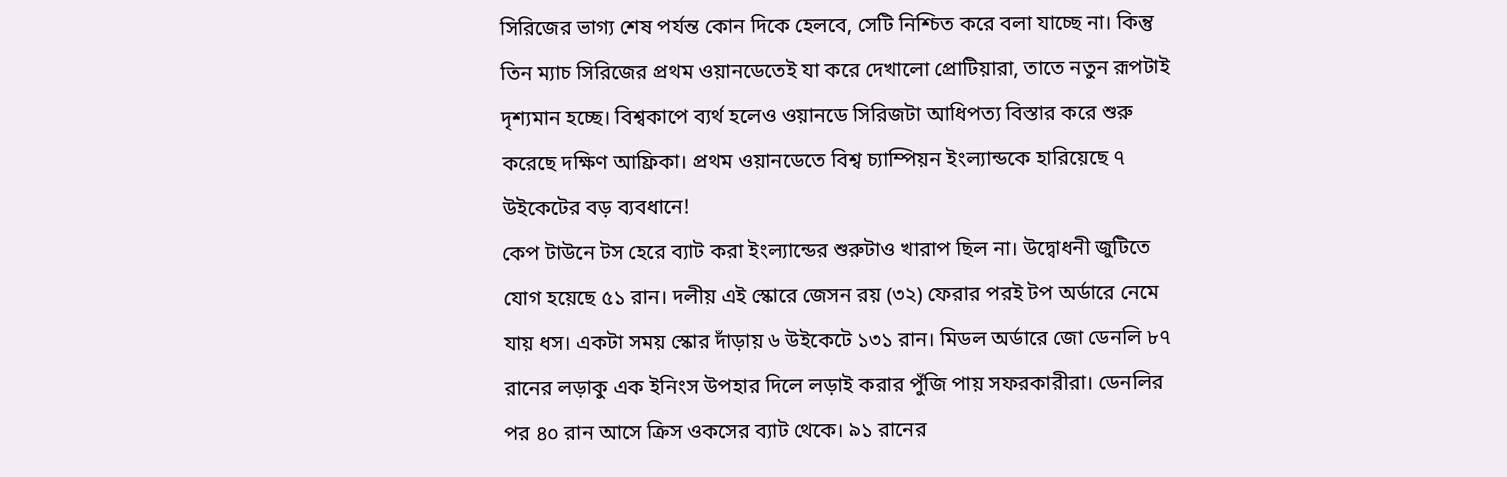সিরিজের ভাগ্য শেষ পর্যন্ত কোন দিকে হেলবে, সেটি নিশ্চিত করে বলা যাচ্ছে না। কিন্তু তিন ম্যাচ সিরিজের প্রথম ওয়ানডেতেই যা করে দেখালো প্রোটিয়ারা, তাতে নতুন রূপটাই দৃশ্যমান হচ্ছে। বিশ্বকাপে ব্যর্থ হলেও ওয়ানডে সিরিজটা আধিপত্য বিস্তার করে শুরু করেছে দক্ষিণ আফ্রিকা। প্রথম ওয়ানডেতে বিশ্ব চ্যাম্পিয়ন ইংল্যান্ডকে হারিয়েছে ৭ উইকেটের বড় ব্যবধানে!
কেপ টাউনে টস হেরে ব্যাট করা ইংল্যান্ডের শুরুটাও খারাপ ছিল না। উদ্বোধনী জুটিতে যোগ হয়েছে ৫১ রান। দলীয় এই স্কোরে জেসন রয় (৩২) ফেরার পরই টপ অর্ডারে নেমে যায় ধস। একটা সময় স্কোর দাঁড়ায় ৬ উইকেটে ১৩১ রান। মিডল অর্ডারে জো ডেনলি ৮৭ রানের লড়াকু এক ইনিংস উপহার দিলে লড়াই করার পুঁজি পায় সফরকারীরা। ডেনলির পর ৪০ রান আসে ক্রিস ওকসের ব্যাট থেকে। ৯১ রানের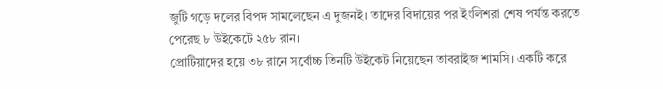জুটি গড়ে দলের বিপদ সামলেছেন এ দুজনই। তাদের বিদায়ের পর ইংলিশরা শেষ পর্যন্ত করতে পেরেছ ৮ উইকেটে ২৫৮ রান।
প্রোটিয়াদের হয়ে ৩৮ রানে সর্বোচ্চ তিনটি উইকেট নিয়েছেন তাবরাইজ শামসি। একটি করে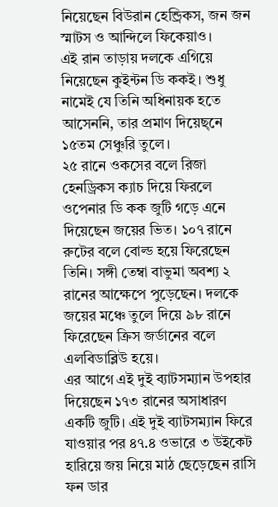নিয়েছেন বিউরান হেন্ড্রিকস, জন জন স্মাটস ও আন্দিলে ফিকেয়াও।
এই রান তাড়ায় দলকে এগিয়ে নিয়েছেন কুইন্টন ডি ককই। শুধু নামেই যে তিনি অধিনায়ক হতে আসেননি, তার প্রমাণ দিয়েছ্নে ১৫তম সেঞ্চুরি তুলে।
২৫ রানে ওকসের বলে রিজা হেনড্রিকস ক্যাচ দিয়ে ফিরলে ওপেনার ডি কক জুটি গড়ে এনে দিয়েছেন জয়ের ভিত। ১০৭ রানে রুটের বলে বোল্ড হয়ে ফিরেছেন তিনি। সঙ্গী তেম্বা বাভুমা অবশ্য ২ রানের আক্ষেপে পুড়েছেন। দলকে জয়ের মঞ্চে তুলে দিয়ে ৯৮ রানে ফিরেছেন ক্রিস জর্ডানের বলে এলবিডাব্লিউ হয়ে।
এর আগে এই দুই ব্যাটসম্যান উপহার দিয়েছেন ১৭৩ রানের অসাধারণ একটি জুটি। এই দুই ব্যাটসম্যান ফিরে যাওয়ার পর ৪৭.৪ ওভারে ৩ উইকেট হারিয়ে জয় নিয়ে মাঠ ছেড়েছেন রাসি ফন ডার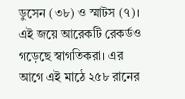ডুসেন (৩৮) ও স্মাটস (৭)। এই জয়ে আরেকটি রেকর্ডও গড়েছে স্বাগতিকরা। এর আগে এই মাঠে ২৫৮ রানের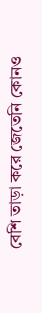বেশি তাড়া করে জেতেনি কোনও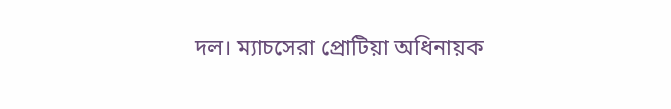দল। ম্যাচসেরা প্রোটিয়া অধিনায়ক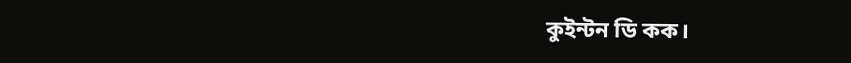কুইন্টন ডি কক।